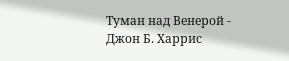Туман над Венерой - Джон Б. Харрис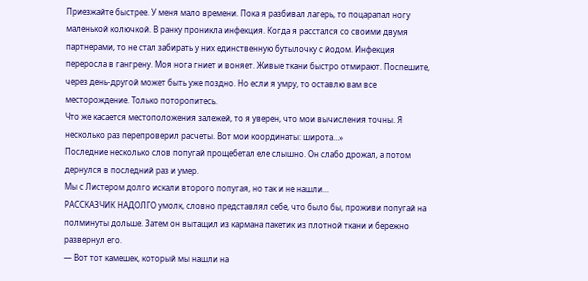Приезжайте быстрее. У меня мало времени. Пока я разбивал лагерь, то поцарапал ногу маленькой колючкой. В ранку проникла инфекция. Когда я расстался со своими двумя партнерами, то не стал забирать у них единственную бутылочку с йодом. Инфекция переросла в гангрену. Моя нога гниет и воняет. Живые ткани быстро отмирают. Поспешите, через день-другой может быть уже поздно. Но если я умру, то оставлю вам все месторождение. Только поторопитесь.
Что же касается местоположения залежей, то я уверен, что мои вычисления точны. Я несколько раз перепроверил расчеты. Вот мои координаты: широта…»
Последние несколько слов попугай прощебетал еле слышно. Он слабо дрожал, а потом дернулся в последний раз и умер.
Мы с Листером долго искали второго попугая, но так и не нашли…
РАССКАЗЧИК НАДОЛГО умолк, словно представлял себе, что было бы, проживи попугай на полминуты дольше. Затем он вытащил из кармана пакетик из плотной ткани и бережно развернул его.
— Вот тот камешек, который мы нашли на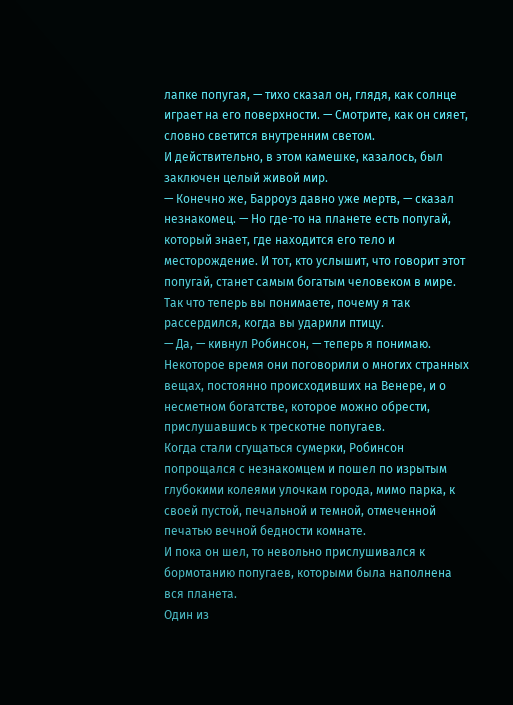лапке попугая, — тихо сказал он, глядя, как солнце играет на его поверхности. — Смотрите, как он сияет, словно светится внутренним светом.
И действительно, в этом камешке, казалось, был заключен целый живой мир.
— Конечно же, Барроуз давно уже мертв, — сказал незнакомец. — Но где-то на планете есть попугай, который знает, где находится его тело и месторождение. И тот, кто услышит, что говорит этот попугай, станет самым богатым человеком в мире. Так что теперь вы понимаете, почему я так рассердился, когда вы ударили птицу.
— Да, — кивнул Робинсон, — теперь я понимаю.
Некоторое время они поговорили о многих странных вещах, постоянно происходивших на Венере, и о несметном богатстве, которое можно обрести, прислушавшись к трескотне попугаев.
Когда стали сгущаться сумерки, Робинсон попрощался с незнакомцем и пошел по изрытым глубокими колеями улочкам города, мимо парка, к своей пустой, печальной и темной, отмеченной печатью вечной бедности комнате.
И пока он шел, то невольно прислушивался к бормотанию попугаев, которыми была наполнена вся планета.
Один из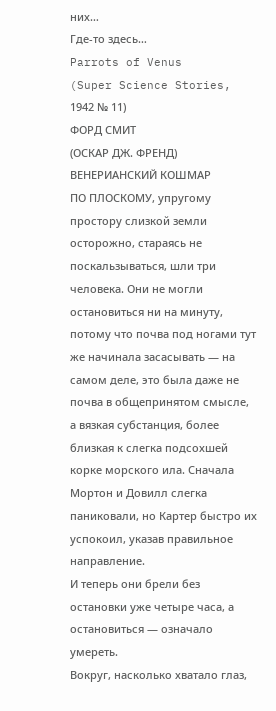них…
Где-то здесь…
Parrots of Venus
(Super Science Stories, 1942 № 11)
ФОРД СМИТ
(ОСКАР ДЖ. ФРЕНД)
ВЕНЕРИАНСКИЙ КОШМАР
ПО ПЛОСКОМУ, упругому простору слизкой земли осторожно, стараясь не поскальзываться, шли три человека. Они не могли остановиться ни на минуту, потому что почва под ногами тут же начинала засасывать — на самом деле, это была даже не почва в общепринятом смысле, а вязкая субстанция, более близкая к слегка подсохшей корке морского ила. Сначала Мортон и Довилл слегка паниковали, но Картер быстро их успокоил, указав правильное направление.
И теперь они брели без остановки уже четыре часа, а остановиться — означало умереть.
Вокруг, насколько хватало глаз,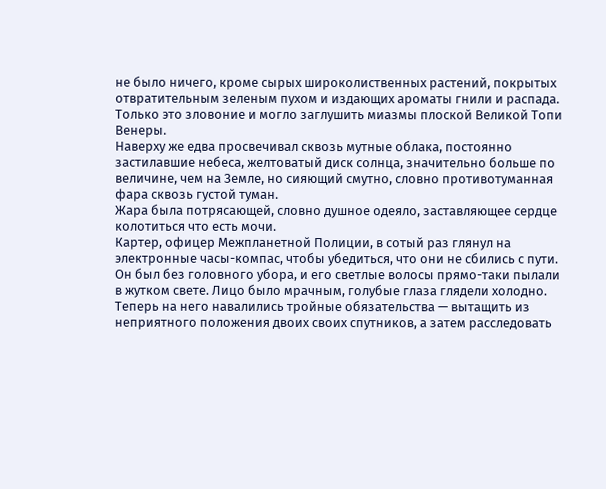не было ничего, кроме сырых широколиственных растений, покрытых отвратительным зеленым пухом и издающих ароматы гнили и распада. Только это зловоние и могло заглушить миазмы плоской Великой Топи Венеры.
Наверху же едва просвечивал сквозь мутные облака, постоянно застилавшие небеса, желтоватый диск солнца, значительно больше по величине, чем на Земле, но сияющий смутно, словно противотуманная фара сквозь густой туман.
Жара была потрясающей, словно душное одеяло, заставляющее сердце колотиться что есть мочи.
Картер, офицер Межпланетной Полиции, в сотый раз глянул на электронные часы-компас, чтобы убедиться, что они не сбились с пути. Он был без головного убора, и его светлые волосы прямо-таки пылали в жутком свете. Лицо было мрачным, голубые глаза глядели холодно.
Теперь на него навалились тройные обязательства — вытащить из неприятного положения двоих своих спутников, а затем расследовать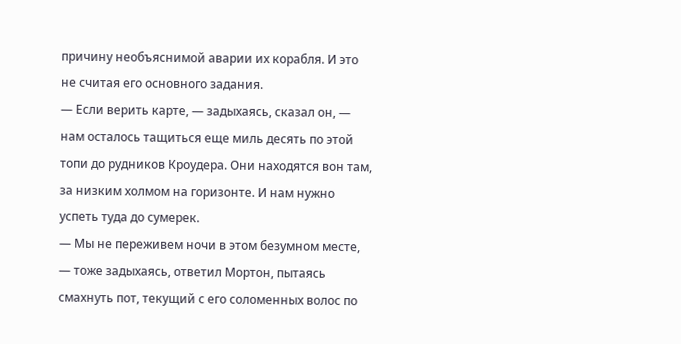причину необъяснимой аварии их корабля. И это не считая его основного задания.
— Если верить карте, — задыхаясь, сказал он, — нам осталось тащиться еще миль десять по этой топи до рудников Кроудера. Они находятся вон там, за низким холмом на горизонте. И нам нужно успеть туда до сумерек.
— Мы не переживем ночи в этом безумном месте, — тоже задыхаясь, ответил Мортон, пытаясь смахнуть пот, текущий с его соломенных волос по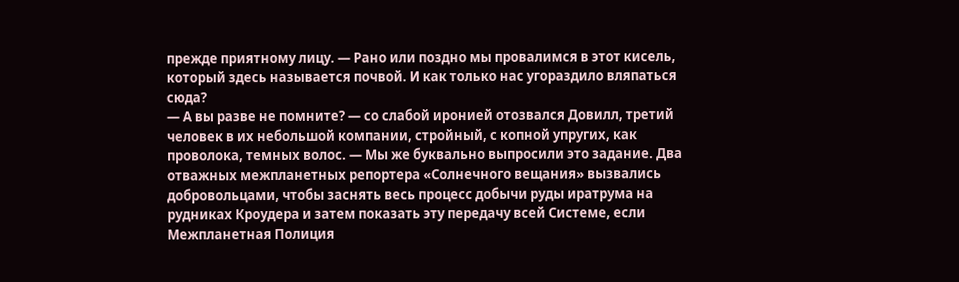прежде приятному лицу. — Рано или поздно мы провалимся в этот кисель, который здесь называется почвой. И как только нас угораздило вляпаться сюда?
— А вы разве не помните? — со слабой иронией отозвался Довилл, третий человек в их небольшой компании, стройный, с копной упругих, как проволока, темных волос. — Мы же буквально выпросили это задание. Два отважных межпланетных репортера «Солнечного вещания» вызвались добровольцами, чтобы заснять весь процесс добычи руды иратрума на рудниках Кроудера и затем показать эту передачу всей Системе, если Межпланетная Полиция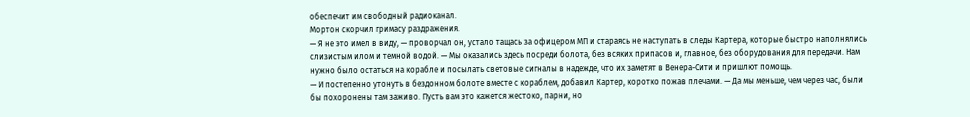обеспечит им свободный радиоканал.
Мортон скорчил гримасу раздражения.
— Я не это имел в виду, — проворчал он, устало тащась за офицером МП и стараясь не наступать в следы Картера, которые быстро наполнялись слизистым илом и темной водой. — Мы оказались здесь посреди болота, без всяких припасов и, главное, без оборудования для передачи. Нам нужно было остаться на корабле и посылать световые сигналы в надежде, что их заметят в Венера-Сити и пришлют помощь.
— И постепенно утонуть в бездонном болоте вместе с кораблем, добавил Картер, коротко пожав плечами. — Да мы меньше, чем через час, были бы похоронены там заживо. Пусть вам это кажется жестоко, парни, но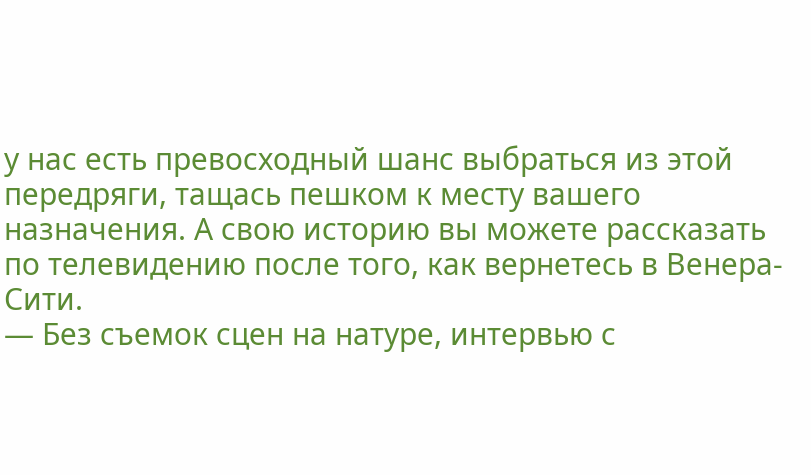у нас есть превосходный шанс выбраться из этой передряги, тащась пешком к месту вашего назначения. А свою историю вы можете рассказать по телевидению после того, как вернетесь в Венера-Сити.
— Без съемок сцен на натуре, интервью с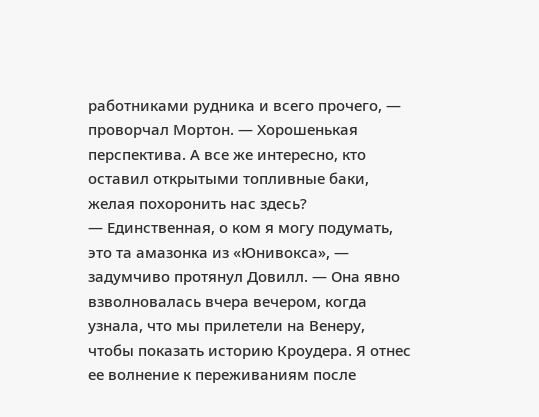работниками рудника и всего прочего, — проворчал Мортон. — Хорошенькая перспектива. А все же интересно, кто оставил открытыми топливные баки, желая похоронить нас здесь?
— Единственная, о ком я могу подумать, это та амазонка из «Юнивокса», — задумчиво протянул Довилл. — Она явно взволновалась вчера вечером, когда узнала, что мы прилетели на Венеру, чтобы показать историю Кроудера. Я отнес ее волнение к переживаниям после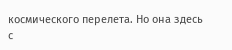космического перелета. Но она здесь с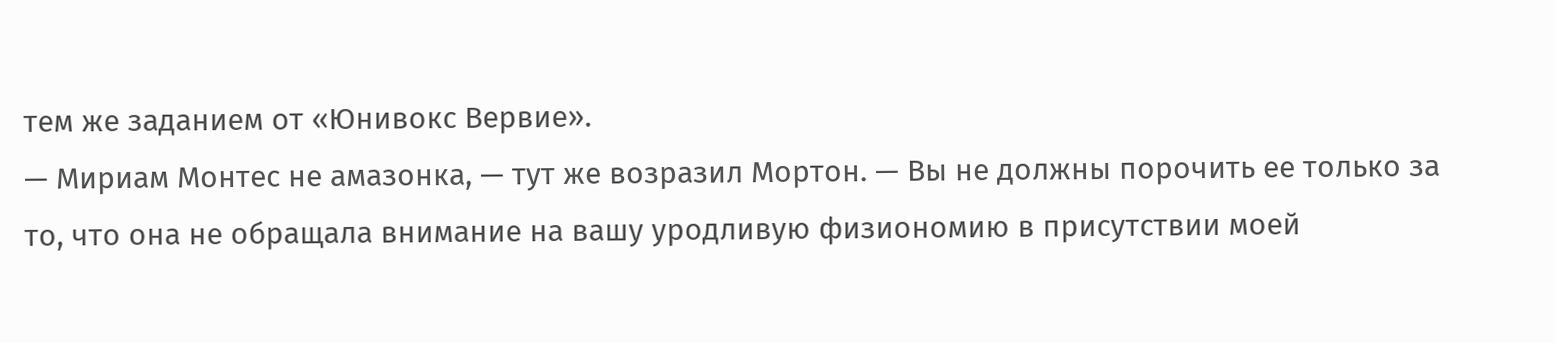тем же заданием от «Юнивокс Вервие».
— Мириам Монтес не амазонка, — тут же возразил Мортон. — Вы не должны порочить ее только за то, что она не обращала внимание на вашу уродливую физиономию в присутствии моей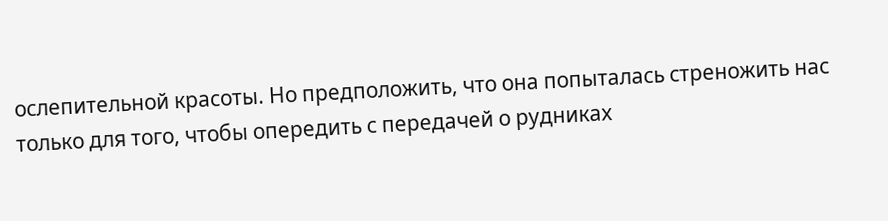ослепительной красоты. Но предположить, что она попыталась стреножить нас только для того, чтобы опередить с передачей о рудниках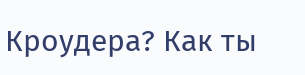Кроудера? Как ты